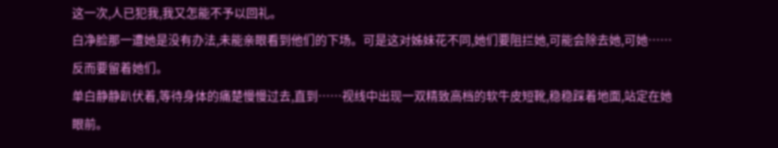这一次,人已犯我,我又怎能不予以回礼。
白净脸那一遭她是没有办法,未能亲眼看到他们的下场。可是这对姊妹花不同,她们要阻拦她,可能会除去她,可她……反而要留着她们。
单白静静趴伏着,等待身体的痛楚慢慢过去,直到……视线中出现一双精致高档的软牛皮短靴,稳稳踩着地面,站定在她眼前。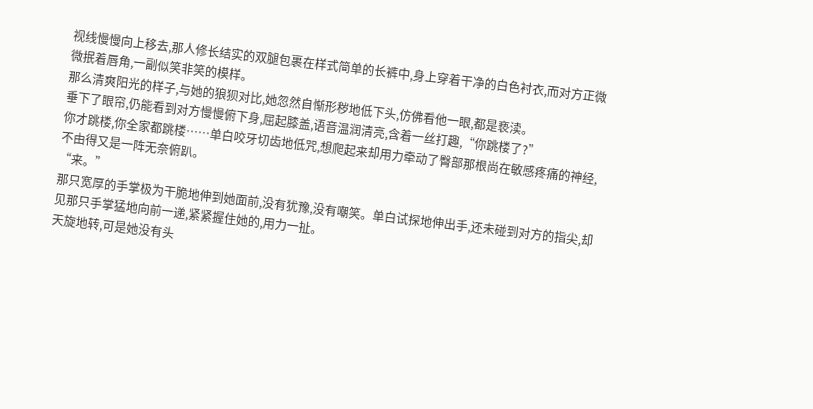视线慢慢向上移去,那人修长结实的双腿包裹在样式简单的长裤中,身上穿着干净的白色衬衣,而对方正微微抿着唇角,一副似笑非笑的模样。
那么清爽阳光的样子,与她的狼狈对比,她忽然自惭形秽地低下头,仿佛看他一眼,都是亵渎。
垂下了眼帘,仍能看到对方慢慢俯下身,屈起膝盖,语音温润清亮,含着一丝打趣,“你跳楼了?”
你才跳楼,你全家都跳楼……单白咬牙切齿地低咒,想爬起来却用力牵动了臀部那根尚在敏感疼痛的神经,不由得又是一阵无奈俯趴。
“来。”
那只宽厚的手掌极为干脆地伸到她面前,没有犹豫,没有嘲笑。单白试探地伸出手,还未碰到对方的指尖,却见那只手掌猛地向前一递,紧紧握住她的,用力一扯。
天旋地转,可是她没有头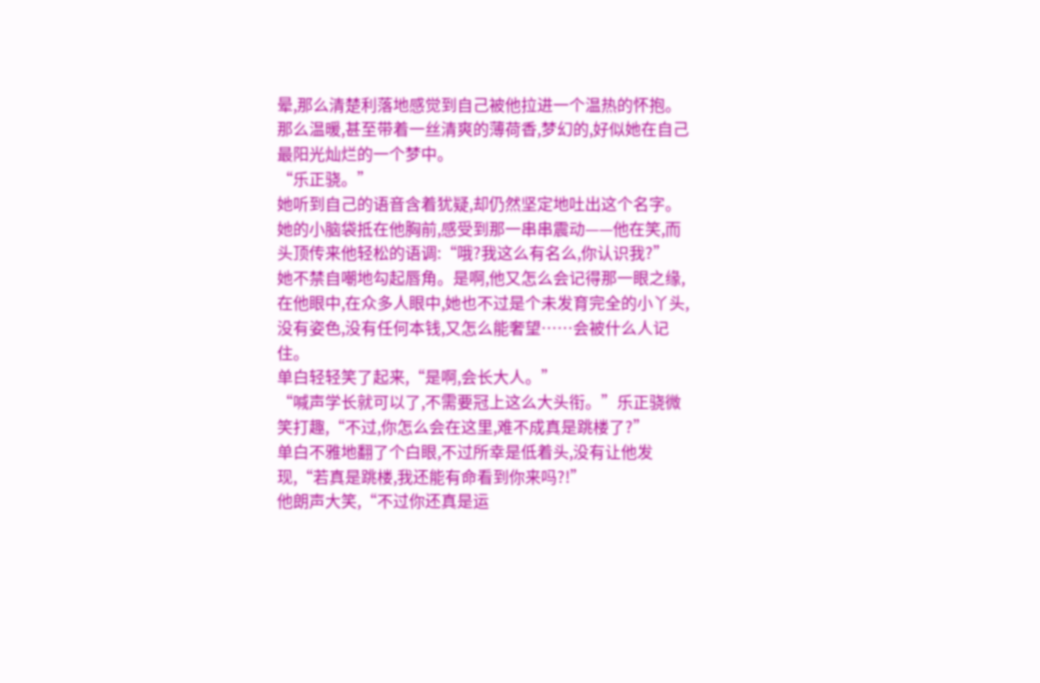晕,那么清楚利落地感觉到自己被他拉进一个温热的怀抱。那么温暖,甚至带着一丝清爽的薄荷香,梦幻的,好似她在自己最阳光灿烂的一个梦中。
“乐正骁。”
她听到自己的语音含着犹疑,却仍然坚定地吐出这个名字。
她的小脑袋抵在他胸前,感受到那一串串震动——他在笑,而头顶传来他轻松的语调:“哦?我这么有名么,你认识我?”
她不禁自嘲地勾起唇角。是啊,他又怎么会记得那一眼之缘,在他眼中,在众多人眼中,她也不过是个未发育完全的小丫头,没有姿色,没有任何本钱,又怎么能奢望……会被什么人记住。
单白轻轻笑了起来,“是啊,会长大人。”
“喊声学长就可以了,不需要冠上这么大头衔。”乐正骁微笑打趣,“不过,你怎么会在这里,难不成真是跳楼了?”
单白不雅地翻了个白眼,不过所幸是低着头,没有让他发现,“若真是跳楼,我还能有命看到你来吗?!”
他朗声大笑,“不过你还真是运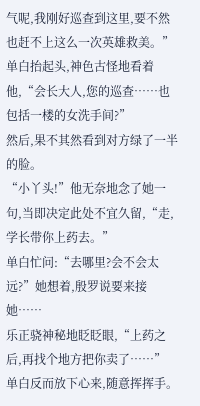气呢,我刚好巡查到这里,要不然也赶不上这么一次英雄救美。”
单白抬起头,神色古怪地看着他,“会长大人,您的巡查……也包括一楼的女洗手间?”
然后,果不其然看到对方绿了一半的脸。
“小丫头!”他无奈地念了她一句,当即决定此处不宜久留,“走,学长带你上药去。”
单白忙问:“去哪里?会不会太远?”她想着,殷罗说要来接她……
乐正骁神秘地眨眨眼,“上药之后,再找个地方把你卖了……”
单白反而放下心来,随意挥挥手。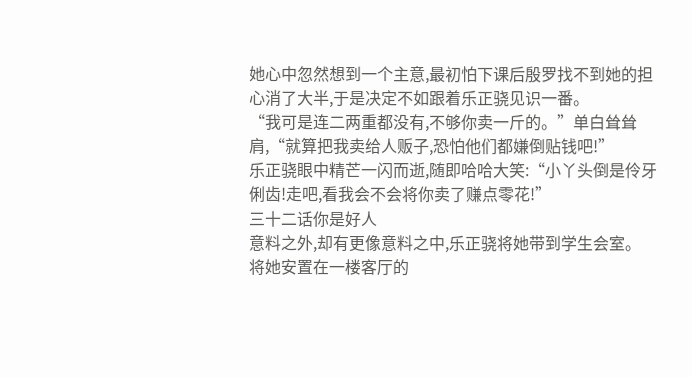她心中忽然想到一个主意,最初怕下课后殷罗找不到她的担心消了大半,于是决定不如跟着乐正骁见识一番。
“我可是连二两重都没有,不够你卖一斤的。”单白耸耸肩,“就算把我卖给人贩子,恐怕他们都嫌倒贴钱吧!”
乐正骁眼中精芒一闪而逝,随即哈哈大笑:“小丫头倒是伶牙俐齿!走吧,看我会不会将你卖了赚点零花!”
三十二话你是好人
意料之外,却有更像意料之中,乐正骁将她带到学生会室。
将她安置在一楼客厅的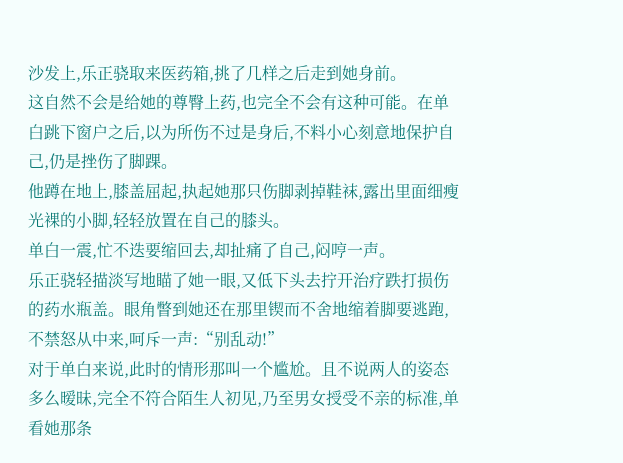沙发上,乐正骁取来医药箱,挑了几样之后走到她身前。
这自然不会是给她的尊臀上药,也完全不会有这种可能。在单白跳下窗户之后,以为所伤不过是身后,不料小心刻意地保护自己,仍是挫伤了脚踝。
他蹲在地上,膝盖屈起,执起她那只伤脚剥掉鞋袜,露出里面细瘦光裸的小脚,轻轻放置在自己的膝头。
单白一震,忙不迭要缩回去,却扯痛了自己,闷哼一声。
乐正骁轻描淡写地瞄了她一眼,又低下头去拧开治疗跌打损伤的药水瓶盖。眼角瞥到她还在那里锲而不舍地缩着脚要逃跑,不禁怒从中来,呵斥一声:“别乱动!”
对于单白来说,此时的情形那叫一个尴尬。且不说两人的姿态多么暧昧,完全不符合陌生人初见,乃至男女授受不亲的标准,单看她那条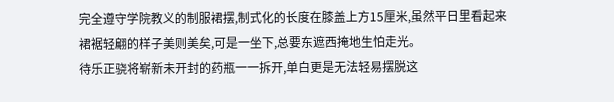完全遵守学院教义的制服裙摆,制式化的长度在膝盖上方15厘米,虽然平日里看起来裙裾轻翩的样子美则美矣,可是一坐下,总要东遮西掩地生怕走光。
待乐正骁将崭新未开封的药瓶一一拆开,单白更是无法轻易摆脱这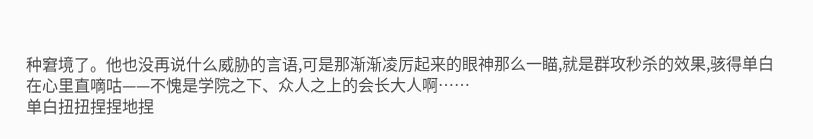种窘境了。他也没再说什么威胁的言语,可是那渐渐凌厉起来的眼神那么一瞄,就是群攻秒杀的效果,骇得单白在心里直嘀咕——不愧是学院之下、众人之上的会长大人啊……
单白扭扭捏捏地捏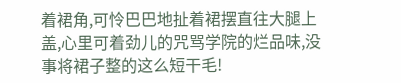着裙角,可怜巴巴地扯着裙摆直往大腿上盖,心里可着劲儿的咒骂学院的烂品味,没事将裙子整的这么短干毛!